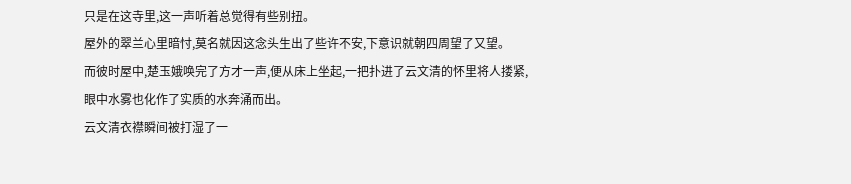只是在这寺里,这一声听着总觉得有些别扭。
屋外的翠兰心里暗忖,莫名就因这念头生出了些许不安,下意识就朝四周望了又望。
而彼时屋中,楚玉娥唤完了方才一声,便从床上坐起,一把扑进了云文清的怀里将人搂紧,眼中水雾也化作了实质的水奔涌而出。
云文清衣襟瞬间被打湿了一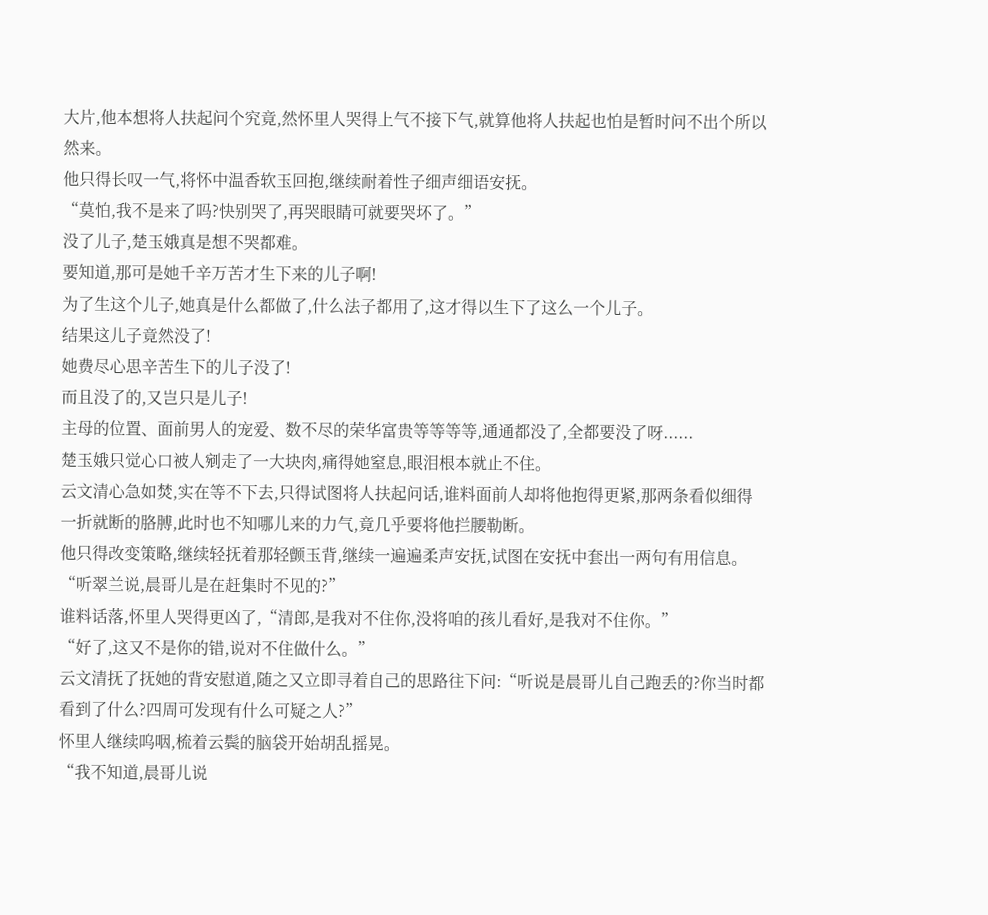大片,他本想将人扶起问个究竟,然怀里人哭得上气不接下气,就算他将人扶起也怕是暂时问不出个所以然来。
他只得长叹一气,将怀中温香软玉回抱,继续耐着性子细声细语安抚。
“莫怕,我不是来了吗?快别哭了,再哭眼睛可就要哭坏了。”
没了儿子,楚玉娥真是想不哭都难。
要知道,那可是她千辛万苦才生下来的儿子啊!
为了生这个儿子,她真是什么都做了,什么法子都用了,这才得以生下了这么一个儿子。
结果这儿子竟然没了!
她费尽心思辛苦生下的儿子没了!
而且没了的,又岂只是儿子!
主母的位置、面前男人的宠爱、数不尽的荣华富贵等等等等,通通都没了,全都要没了呀......
楚玉娥只觉心口被人剜走了一大块肉,痛得她窒息,眼泪根本就止不住。
云文清心急如焚,实在等不下去,只得试图将人扶起问话,谁料面前人却将他抱得更紧,那两条看似细得一折就断的胳膊,此时也不知哪儿来的力气,竟几乎要将他拦腰勒断。
他只得改变策略,继续轻抚着那轻颤玉背,继续一遍遍柔声安抚,试图在安抚中套出一两句有用信息。
“听翠兰说,晨哥儿是在赶集时不见的?”
谁料话落,怀里人哭得更凶了,“清郎,是我对不住你,没将咱的孩儿看好,是我对不住你。”
“好了,这又不是你的错,说对不住做什么。”
云文清抚了抚她的背安慰道,随之又立即寻着自己的思路往下问:“听说是晨哥儿自己跑丢的?你当时都看到了什么?四周可发现有什么可疑之人?”
怀里人继续呜咽,梳着云鬓的脑袋开始胡乱摇晃。
“我不知道,晨哥儿说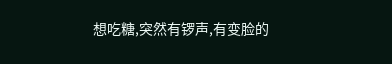想吃糖,突然有锣声,有变脸的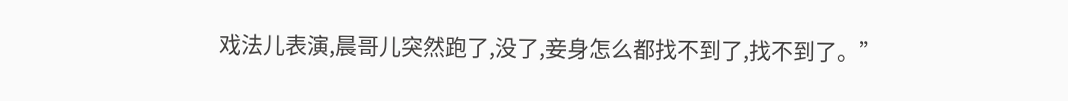戏法儿表演,晨哥儿突然跑了,没了,妾身怎么都找不到了,找不到了。”